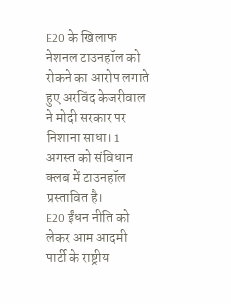E20 के खिलाफ नेशनल टाउनहॉल को रोकने का आरोप लगाते हुए अरविंद केजरीवाल ने मोदी सरकार पर निशाना साधा। 1 अगस्त को संविधान क्लब में टाउनहॉल प्रस्तावित है।
E20 ईंधन नीति को लेकर आम आदमी पार्टी के राष्ट्रीय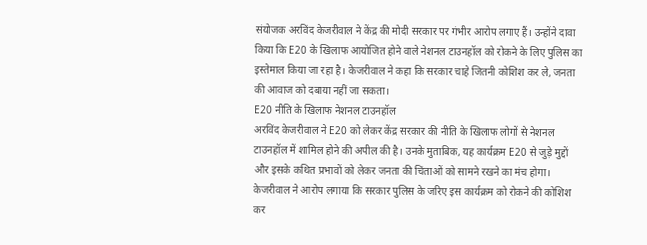संयोजक अरविंद केजरीवाल ने केंद्र की मोदी सरकार पर गंभीर आरोप लगाए हैं। उन्होंने दावा किया कि E20 के खिलाफ आयोजित होने वाले नेशनल टाउनहॉल को रोकने के लिए पुलिस का इस्तेमाल किया जा रहा है। केजरीवाल ने कहा कि सरकार चाहे जितनी कोशिश कर ले, जनता की आवाज को दबाया नहीं जा सकता।
E20 नीति के खिलाफ नेशनल टाउनहॉल
अरविंद केजरीवाल ने E20 को लेकर केंद्र सरकार की नीति के खिलाफ लोगों से नेशनल टाउनहॉल में शामिल होने की अपील की है। उनके मुताबिक, यह कार्यक्रम E20 से जुड़े मुद्दों और इसके कथित प्रभावों को लेकर जनता की चिंताओं को सामने रखने का मंच होगा।
केजरीवाल ने आरोप लगाया कि सरकार पुलिस के जरिए इस कार्यक्रम को रोकने की कोशिश कर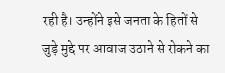रही है। उन्होंने इसे जनता के हितों से जुड़े मुद्दे पर आवाज उठाने से रोकने का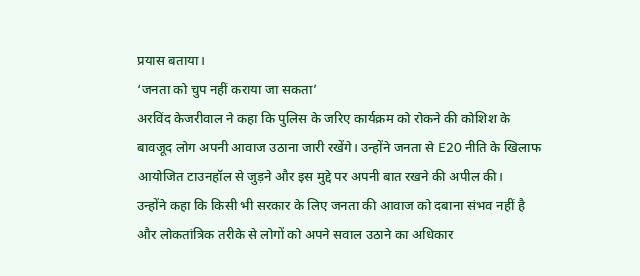प्रयास बताया।
‘जनता को चुप नहीं कराया जा सकता’
अरविंद केजरीवाल ने कहा कि पुलिस के जरिए कार्यक्रम को रोकने की कोशिश के बावजूद लोग अपनी आवाज उठाना जारी रखेंगे। उन्होंने जनता से E20 नीति के खिलाफ आयोजित टाउनहॉल से जुड़ने और इस मुद्दे पर अपनी बात रखने की अपील की।
उन्होंने कहा कि किसी भी सरकार के लिए जनता की आवाज को दबाना संभव नहीं है और लोकतांत्रिक तरीके से लोगों को अपने सवाल उठाने का अधिकार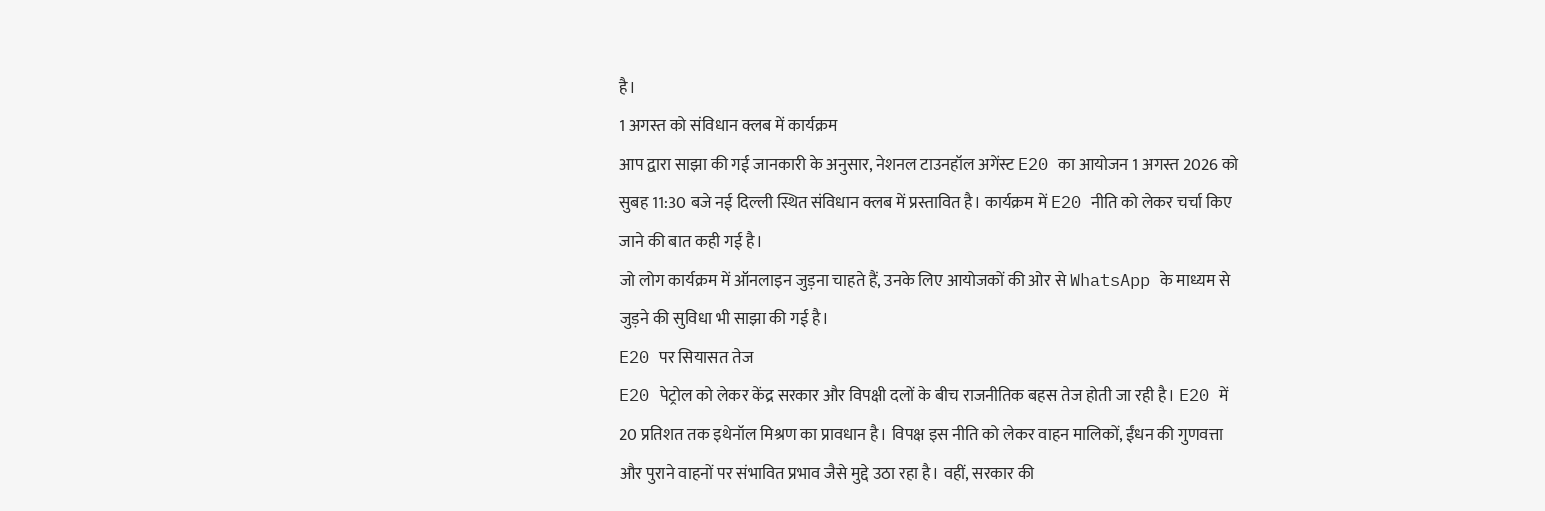है।
1 अगस्त को संविधान क्लब में कार्यक्रम
आप द्वारा साझा की गई जानकारी के अनुसार, नेशनल टाउनहॉल अगेंस्ट E20 का आयोजन 1 अगस्त 2026 को सुबह 11:30 बजे नई दिल्ली स्थित संविधान क्लब में प्रस्तावित है। कार्यक्रम में E20 नीति को लेकर चर्चा किए जाने की बात कही गई है।
जो लोग कार्यक्रम में ऑनलाइन जुड़ना चाहते हैं, उनके लिए आयोजकों की ओर से WhatsApp के माध्यम से जुड़ने की सुविधा भी साझा की गई है।
E20 पर सियासत तेज
E20 पेट्रोल को लेकर केंद्र सरकार और विपक्षी दलों के बीच राजनीतिक बहस तेज होती जा रही है। E20 में 20 प्रतिशत तक इथेनॉल मिश्रण का प्रावधान है। विपक्ष इस नीति को लेकर वाहन मालिकों, ईंधन की गुणवत्ता और पुराने वाहनों पर संभावित प्रभाव जैसे मुद्दे उठा रहा है। वहीं, सरकार की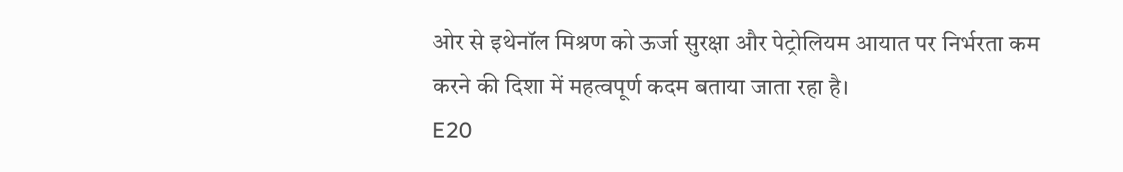ओर से इथेनॉल मिश्रण को ऊर्जा सुरक्षा और पेट्रोलियम आयात पर निर्भरता कम करने की दिशा में महत्वपूर्ण कदम बताया जाता रहा है।
E20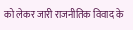को लेकर जारी राजनीतिक विवाद के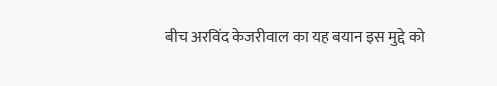बीच अरविंद केजरीवाल का यह बयान इस मुद्दे को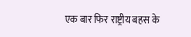एक बार फिर राष्ट्रीय बहस के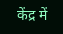केंद्र में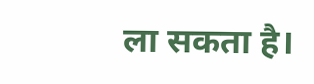ला सकता है।